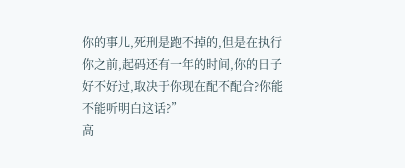你的事儿,死刑是跑不掉的,但是在执行你之前,起码还有一年的时间,你的日子好不好过,取决于你现在配不配合?你能不能听明白这话?”
高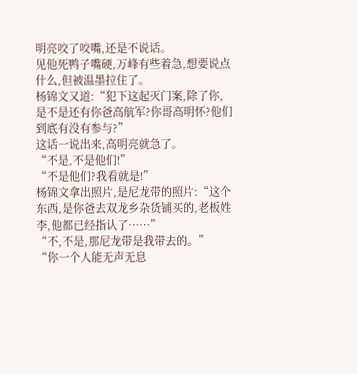明亮咬了咬嘴,还是不说话。
见他死鸭子嘴硬,万峰有些着急,想要说点什么,但被温墨拉住了。
杨锦文又道:“犯下这起灭门案,除了你,是不是还有你爸高航军?你哥高明怀?他们到底有没有参与?”
这话一说出来,高明亮就急了。
“不是,不是他们!”
“不是他们?我看就是!”
杨锦文拿出照片,是尼龙带的照片:“这个东西,是你爸去双龙乡杂货铺买的,老板姓李,他都已经指认了……”
“不,不是,那尼龙带是我带去的。”
“你一个人能无声无息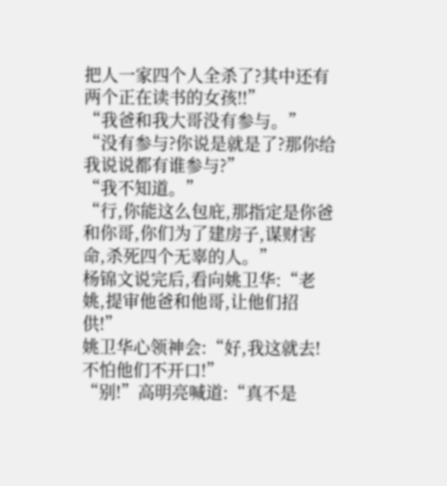把人一家四个人全杀了?其中还有两个正在读书的女孩!!”
“我爸和我大哥没有参与。”
“没有参与?你说是就是了?那你给我说说都有谁参与?”
“我不知道。”
“行,你能这么包庇,那指定是你爸和你哥,你们为了建房子,谋财害命,杀死四个无辜的人。”
杨锦文说完后,看向姚卫华:“老姚,提审他爸和他哥,让他们招供!”
姚卫华心领神会:“好,我这就去!不怕他们不开口!”
“别!”高明亮喊道:“真不是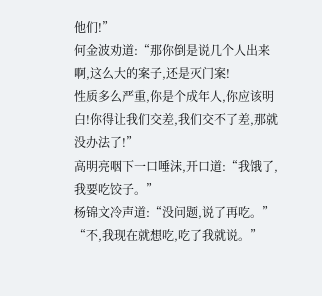他们!”
何金波劝道:“那你倒是说几个人出来啊,这么大的案子,还是灭门案!
性质多么严重,你是个成年人,你应该明白!你得让我们交差,我们交不了差,那就没办法了!”
高明亮咽下一口唾沫,开口道:“我饿了,我要吃饺子。”
杨锦文冷声道:“没问题,说了再吃。”
“不,我现在就想吃,吃了我就说。”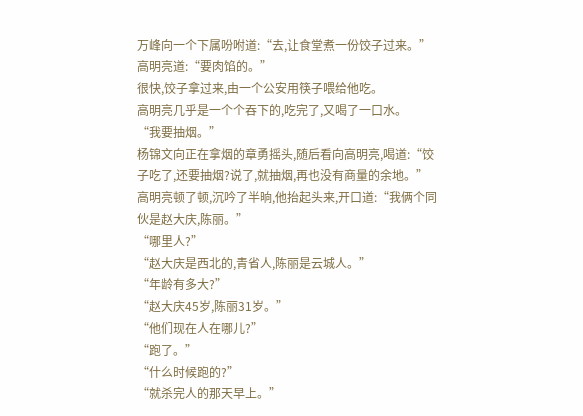万峰向一个下属吩咐道:“去,让食堂煮一份饺子过来。”
高明亮道:“要肉馅的。”
很快,饺子拿过来,由一个公安用筷子喂给他吃。
高明亮几乎是一个个吞下的,吃完了,又喝了一口水。
“我要抽烟。”
杨锦文向正在拿烟的章勇摇头,随后看向高明亮,喝道:“饺子吃了,还要抽烟?说了,就抽烟,再也没有商量的余地。”
高明亮顿了顿,沉吟了半晌,他抬起头来,开口道:“我俩个同伙是赵大庆,陈丽。”
“哪里人?”
“赵大庆是西北的,青省人,陈丽是云城人。”
“年龄有多大?”
“赵大庆45岁,陈丽31岁。”
“他们现在人在哪儿?”
“跑了。”
“什么时候跑的?”
“就杀完人的那天早上。”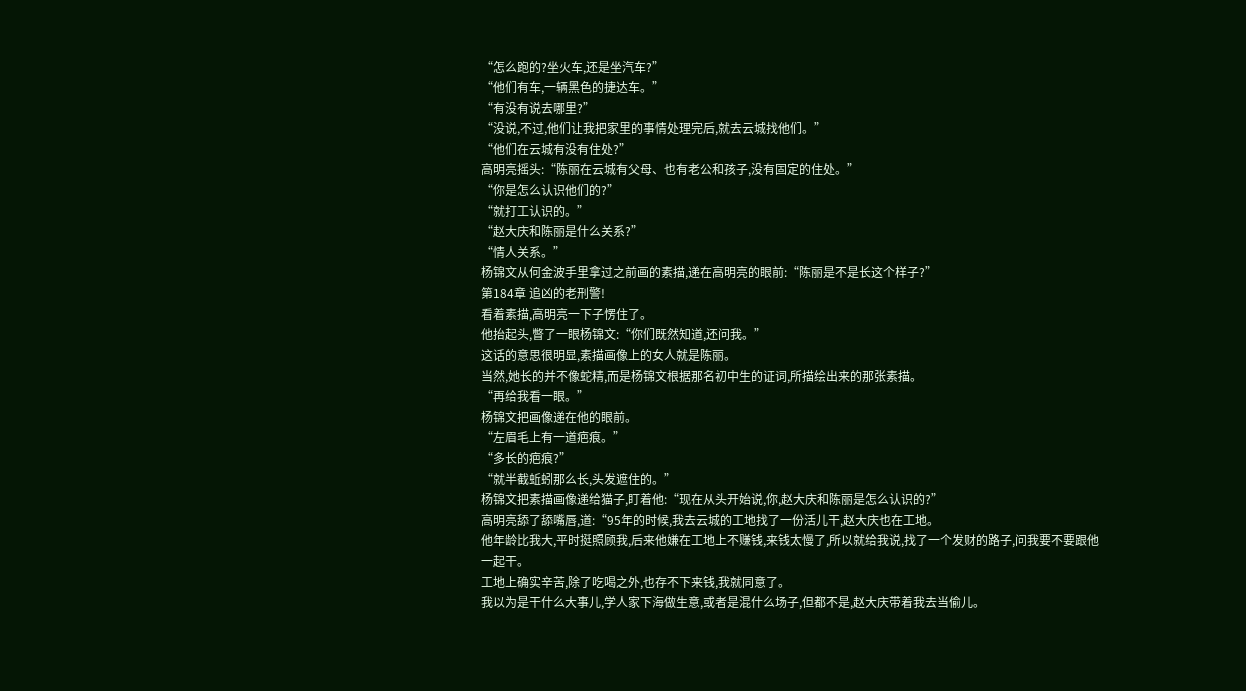“怎么跑的?坐火车,还是坐汽车?”
“他们有车,一辆黑色的捷达车。”
“有没有说去哪里?”
“没说,不过,他们让我把家里的事情处理完后,就去云城找他们。”
“他们在云城有没有住处?”
高明亮摇头:“陈丽在云城有父母、也有老公和孩子,没有固定的住处。”
“你是怎么认识他们的?”
“就打工认识的。”
“赵大庆和陈丽是什么关系?”
“情人关系。”
杨锦文从何金波手里拿过之前画的素描,递在高明亮的眼前:“陈丽是不是长这个样子?”
第184章 追凶的老刑警!
看着素描,高明亮一下子愣住了。
他抬起头,瞥了一眼杨锦文:“你们既然知道,还问我。”
这话的意思很明显,素描画像上的女人就是陈丽。
当然,她长的并不像蛇精,而是杨锦文根据那名初中生的证词,所描绘出来的那张素描。
“再给我看一眼。”
杨锦文把画像递在他的眼前。
“左眉毛上有一道疤痕。”
“多长的疤痕?”
“就半截蚯蚓那么长,头发遮住的。”
杨锦文把素描画像递给猫子,盯着他:“现在从头开始说,你,赵大庆和陈丽是怎么认识的?”
高明亮舔了舔嘴唇,道:“95年的时候,我去云城的工地找了一份活儿干,赵大庆也在工地。
他年龄比我大,平时挺照顾我,后来他嫌在工地上不赚钱,来钱太慢了,所以就给我说,找了一个发财的路子,问我要不要跟他一起干。
工地上确实辛苦,除了吃喝之外,也存不下来钱,我就同意了。
我以为是干什么大事儿,学人家下海做生意,或者是混什么场子,但都不是,赵大庆带着我去当偷儿。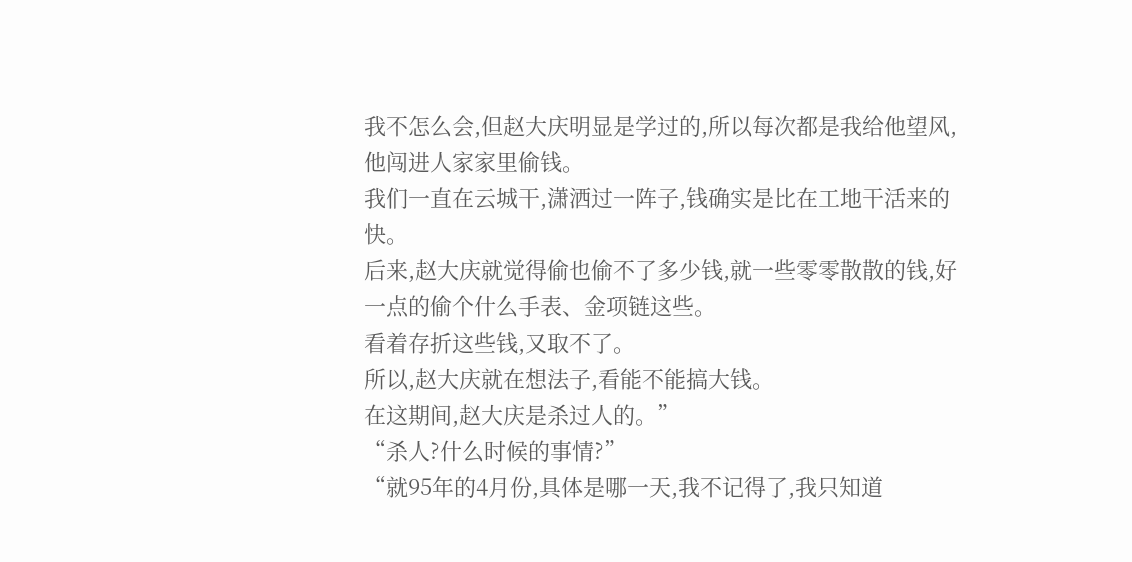我不怎么会,但赵大庆明显是学过的,所以每次都是我给他望风,他闯进人家家里偷钱。
我们一直在云城干,潇洒过一阵子,钱确实是比在工地干活来的快。
后来,赵大庆就觉得偷也偷不了多少钱,就一些零零散散的钱,好一点的偷个什么手表、金项链这些。
看着存折这些钱,又取不了。
所以,赵大庆就在想法子,看能不能搞大钱。
在这期间,赵大庆是杀过人的。”
“杀人?什么时候的事情?”
“就95年的4月份,具体是哪一天,我不记得了,我只知道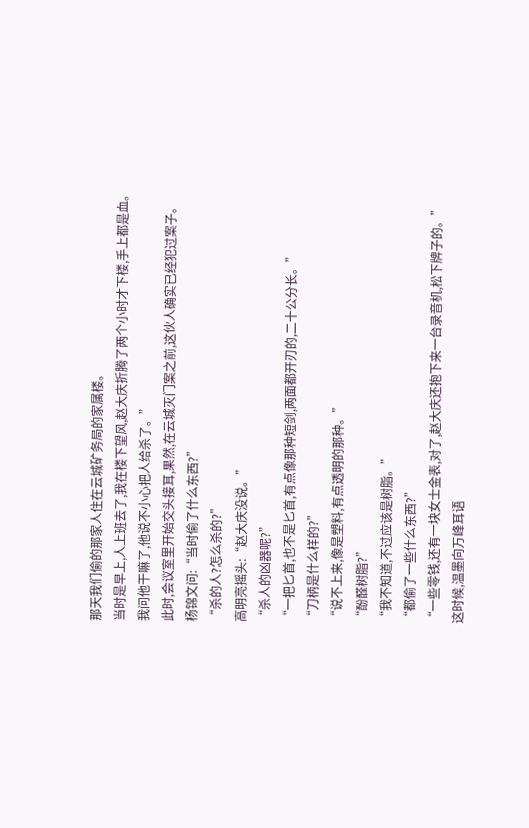那天我们偷的那家人住在云城矿务局的家属楼。
当时是早上,人上班去了,我在楼下望风,赵大庆折腾了两个小时才下楼,手上都是血。
我问他干嘛了,他说不小心把人给杀了。”
此时,会议室里开始交头接耳,果然,在云城灭门案之前,这伙人确实已经犯过案子。
杨锦文问:“当时偷了什么东西?”
“杀的人?怎么杀的?”
高明亮摇头:“赵大庆没说。”
“杀人的凶器呢?”
“一把匕首,也不是匕首,有点像那种短剑,两面都开刃的,二十公分长。”
“刀柄是什么样的?”
“说不上来,像是塑料,有点透明的那种。”
“酚醛树脂?”
“我不知道,不过应该是树脂。”
“都偷了一些什么东西?”
“一些零钱,还有一块女士金表,对了,赵大庆还抱下来一台录音机,松下牌子的。”
这时候,温墨向万峰耳语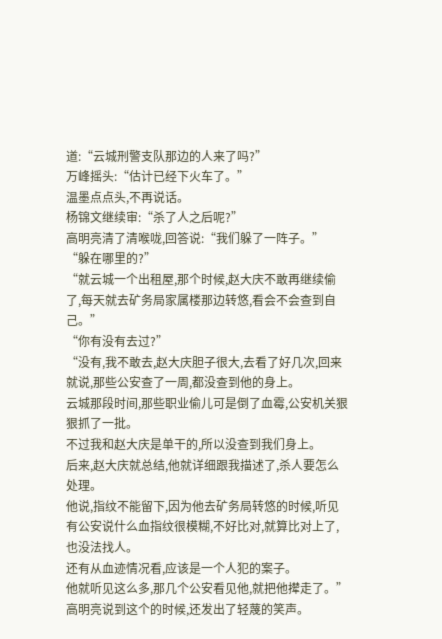道:“云城刑警支队那边的人来了吗?”
万峰摇头:“估计已经下火车了。”
温墨点点头,不再说话。
杨锦文继续审:“杀了人之后呢?”
高明亮清了清喉咙,回答说:“我们躲了一阵子。”
“躲在哪里的?”
“就云城一个出租屋,那个时候,赵大庆不敢再继续偷了,每天就去矿务局家属楼那边转悠,看会不会查到自己。”
“你有没有去过?”
“没有,我不敢去,赵大庆胆子很大,去看了好几次,回来就说,那些公安查了一周,都没查到他的身上。
云城那段时间,那些职业偷儿可是倒了血霉,公安机关狠狠抓了一批。
不过我和赵大庆是单干的,所以没查到我们身上。
后来,赵大庆就总结,他就详细跟我描述了,杀人要怎么处理。
他说,指纹不能留下,因为他去矿务局转悠的时候,听见有公安说什么血指纹很模糊,不好比对,就算比对上了,也没法找人。
还有从血迹情况看,应该是一个人犯的案子。
他就听见这么多,那几个公安看见他,就把他撵走了。”
高明亮说到这个的时候,还发出了轻蔑的笑声。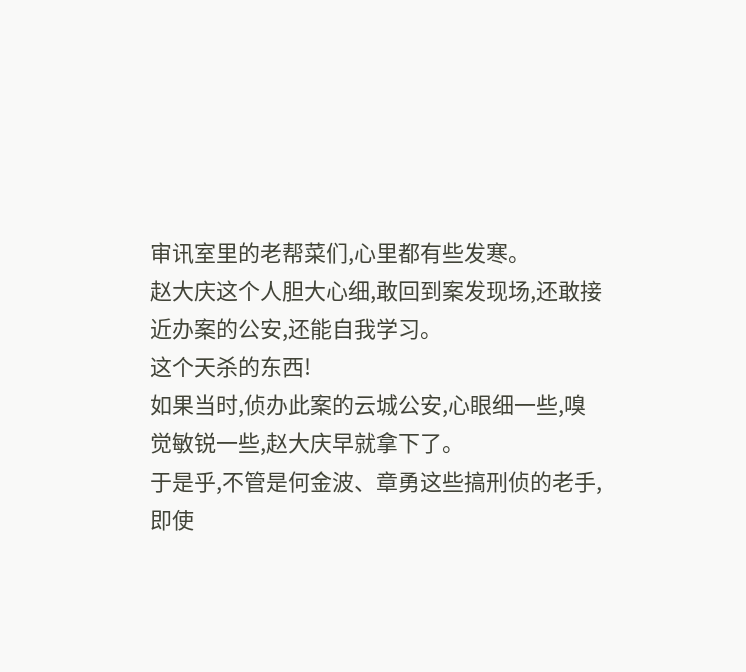审讯室里的老帮菜们,心里都有些发寒。
赵大庆这个人胆大心细,敢回到案发现场,还敢接近办案的公安,还能自我学习。
这个天杀的东西!
如果当时,侦办此案的云城公安,心眼细一些,嗅觉敏锐一些,赵大庆早就拿下了。
于是乎,不管是何金波、章勇这些搞刑侦的老手,即使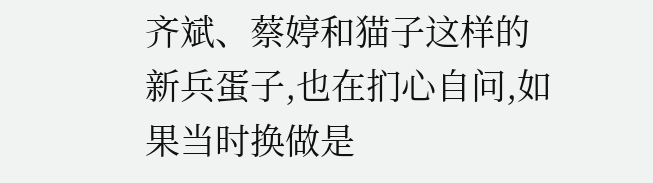齐斌、蔡婷和猫子这样的新兵蛋子,也在扪心自问,如果当时换做是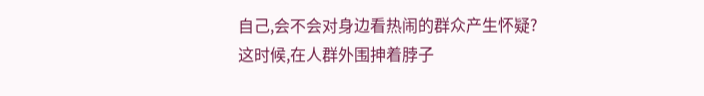自己,会不会对身边看热闹的群众产生怀疑?
这时候,在人群外围抻着脖子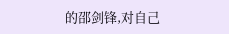的邵剑锋,对自己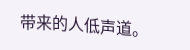带来的人低声道。